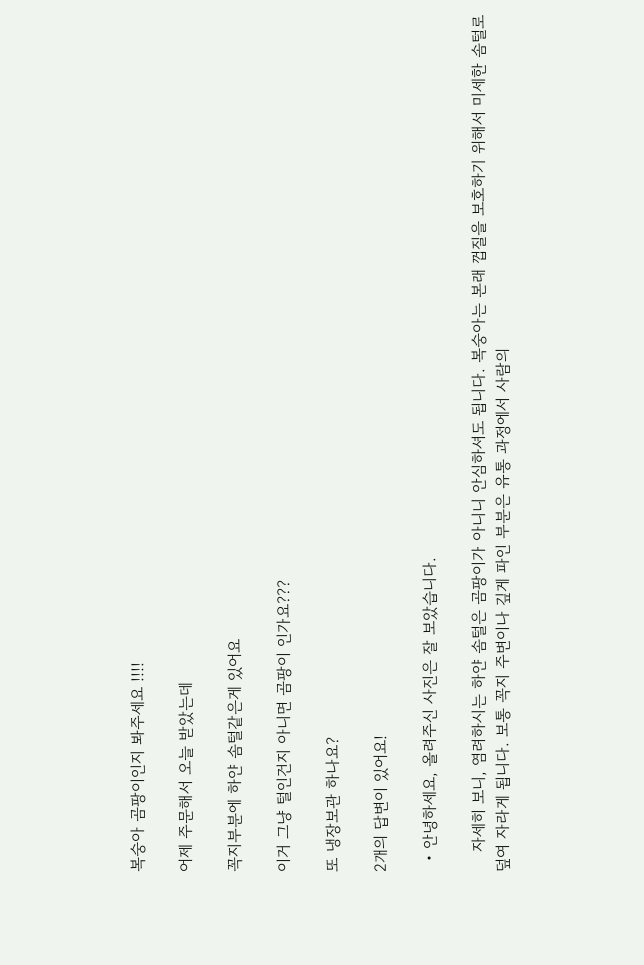복숭아 곰팡이인지 봐주세요 !!!!

어제 주문해서 오늘 받았는데

꼭지부분에 하얀 솜털같은게 있어요

이거 그냥 털인건지 아니면 곰팡이 인가요???

또 냉장보관 하나요?

2개의 답변이 있어요!

  • 안녕하세요, 올려주신 사진은 잘 보았습니다.

    자세히 보니, 염려하시는 하얀 솜털은 곰팡이가 아니니 안심하셔도 됩니다. 복숭아는 본래 껍질을 보호하기 위해서 미세한 솜털로 덮여 자라게 됩니다. 보통 꼭지 주변이나 깊게 파인 부분은 유통 과정에서 사람의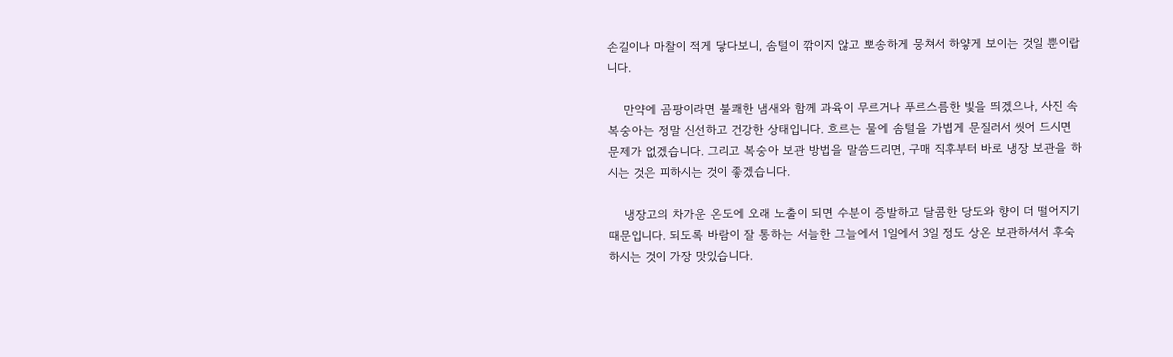손길이나 마찰이 적게 닿다보니, 솜털이 깎이지 않고 뽀송하게 뭉쳐서 하얗게 보이는 것일 뿐이랍니다.

    만약에 곰팡이라면 불쾌한 냄새와 함께 과육이 무르거나 푸르스름한 빛을 띄겠으나, 사진 속 복숭아는 정말 신선하고 건강한 상태입니다. 흐르는 물에 솜털을 가볍게 문질러서 씻어 드시면 문제가 없겠습니다. 그리고 복숭아 보관 방법을 말씀드리면, 구매 직후부터 바로 냉장 보관을 하시는 것은 피하시는 것이 좋겠습니다.

    냉장고의 차가운 온도에 오래 노출이 되면 수분이 증발하고 달콤한 당도와 향이 더 떨어지기 때문입니다. 되도록 바람이 잘 통하는 서늘한 그늘에서 1일에서 3일 정도 상온 보관하셔서 후숙하시는 것이 가장 맛있습니다.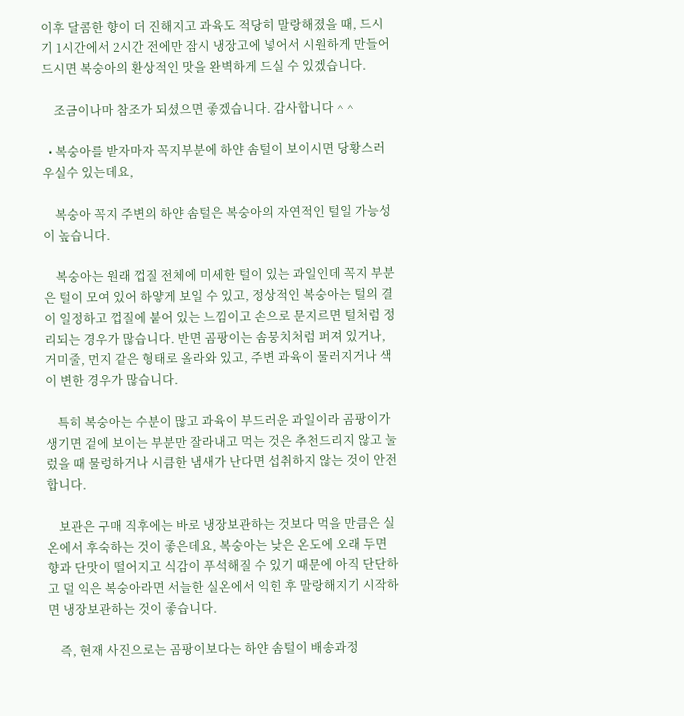이후 달콤한 향이 더 진해지고 과육도 적당히 말랑해졌을 때, 드시기 1시간에서 2시간 전에만 잠시 냉장고에 넣어서 시원하게 만들어 드시면 복숭아의 환상적인 맛을 완벽하게 드실 수 있겠습니다.

    조금이나마 참조가 되셨으면 좋겠습니다. 감사합니다 ^ ^

  • 복숭아를 받자마자 꼭지부분에 하얀 솜털이 보이시면 당황스러우실수 있는데요,

    복숭아 꼭지 주변의 하얀 솜털은 복숭아의 자연적인 털일 가능성이 높습니다.

    복숭아는 원래 껍질 전체에 미세한 털이 있는 과일인데 꼭지 부분은 털이 모여 있어 하얗게 보일 수 있고, 정상적인 복숭아는 털의 결이 일정하고 껍질에 붙어 있는 느낌이고 손으로 문지르면 털처럼 정리되는 경우가 많습니다. 반면 곰팡이는 솜뭉치처럼 퍼져 있거나, 거미줄, 먼지 같은 형태로 올라와 있고, 주변 과육이 물러지거나 색이 변한 경우가 많습니다.

    특히 복숭아는 수분이 많고 과육이 부드러운 과일이라 곰팡이가 생기면 겉에 보이는 부분만 잘라내고 먹는 것은 추천드리지 않고 눌렀을 때 물렁하거나 시큼한 냄새가 난다면 섭취하지 않는 것이 안전합니다.

    보관은 구매 직후에는 바로 냉장보관하는 것보다 먹을 만큼은 실온에서 후숙하는 것이 좋은데요, 복숭아는 낮은 온도에 오래 두면 향과 단맛이 떨어지고 식감이 푸석해질 수 있기 때문에 아직 단단하고 덜 익은 복숭아라면 서늘한 실온에서 익힌 후 말랑해지기 시작하면 냉장보관하는 것이 좋습니다.

    즉, 현재 사진으로는 곰팡이보다는 하얀 솜털이 배송과정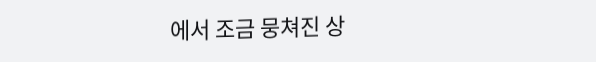에서 조금 뭉쳐진 상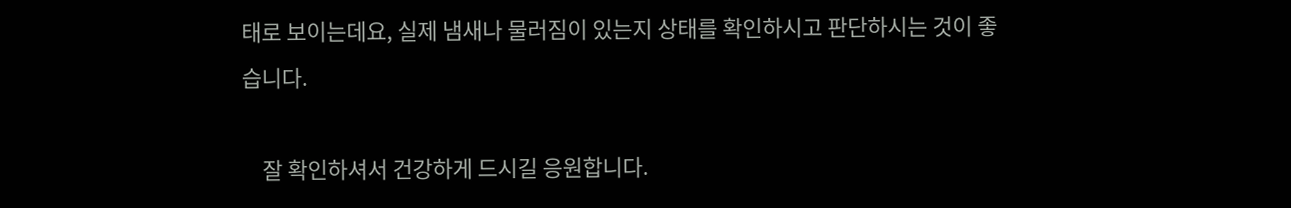태로 보이는데요, 실제 냄새나 물러짐이 있는지 상태를 확인하시고 판단하시는 것이 좋습니다.

    잘 확인하셔서 건강하게 드시길 응원합니다.